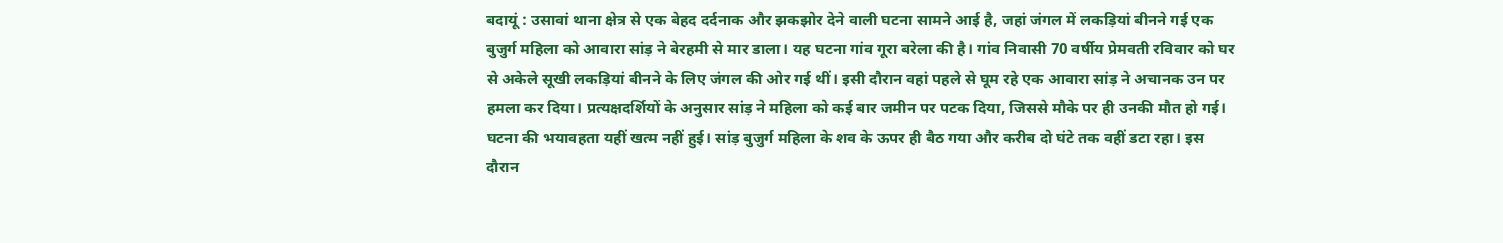बदायूं : उसावां थाना क्षेत्र से एक बेहद दर्दनाक और झकझोर देने वाली घटना सामने आई है, जहां जंगल में लकड़ियां बीनने गई एक बुजुर्ग महिला को आवारा सांड़ ने बेरहमी से मार डाला। यह घटना गांव गूरा बरेला की है। गांव निवासी 70 वर्षीय प्रेमवती रविवार को घर से अकेले सूखी लकड़ियां बीनने के लिए जंगल की ओर गई थीं। इसी दौरान वहां पहले से घूम रहे एक आवारा सांड़ ने अचानक उन पर हमला कर दिया। प्रत्यक्षदर्शियों के अनुसार सांड़ ने महिला को कई बार जमीन पर पटक दिया, जिससे मौके पर ही उनकी मौत हो गई।
घटना की भयावहता यहीं खत्म नहीं हुई। सांड़ बुजुर्ग महिला के शव के ऊपर ही बैठ गया और करीब दो घंटे तक वहीं डटा रहा। इस दौरान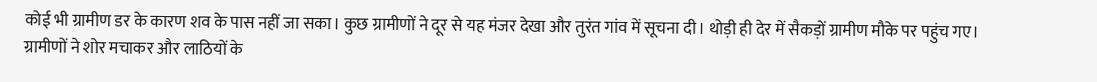कोई भी ग्रामीण डर के कारण शव के पास नहीं जा सका। कुछ ग्रामीणों ने दूर से यह मंजर देखा और तुरंत गांव में सूचना दी। थोड़ी ही देर में सैकड़ों ग्रामीण मौके पर पहुंच गए। ग्रामीणों ने शोर मचाकर और लाठियों के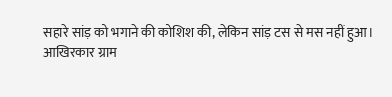सहारे सांड़ को भगाने की कोशिश की, लेकिन सांड़ टस से मस नहीं हुआ।
आखिरकार ग्राम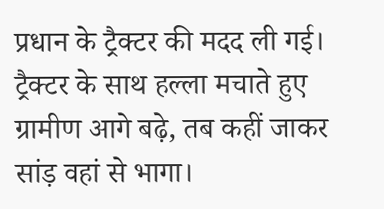प्रधान के ट्रैक्टर की मदद ली गई। ट्रैक्टर के साथ हल्ला मचाते हुए ग्रामीण आगे बढ़े, तब कहीं जाकर सांड़ वहां से भागा।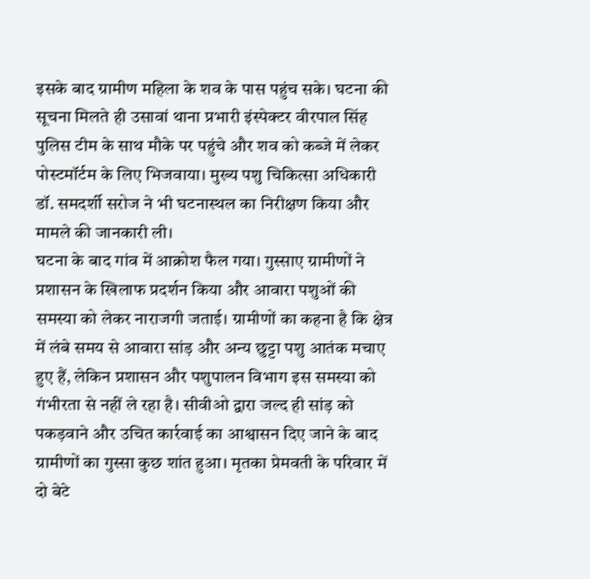इसके बाद ग्रामीण महिला के शव के पास पहुंच सके। घटना की सूचना मिलते ही उसावां थाना प्रभारी इंस्पेक्टर वीरपाल सिंह पुलिस टीम के साथ मौके पर पहुंचे और शव को कब्जे में लेकर पोस्टमॉर्टम के लिए भिजवाया। मुख्य पशु चिकित्सा अधिकारी डॉ. समदर्शी सरोज ने भी घटनास्थल का निरीक्षण किया और मामले की जानकारी ली।
घटना के बाद गांव में आक्रोश फैल गया। गुस्साए ग्रामीणों ने प्रशासन के खिलाफ प्रदर्शन किया और आवारा पशुओं की समस्या को लेकर नाराजगी जताई। ग्रामीणों का कहना है कि क्षेत्र में लंबे समय से आवारा सांड़ और अन्य छुट्टा पशु आतंक मचाए हुए हैं, लेकिन प्रशासन और पशुपालन विभाग इस समस्या को गंभीरता से नहीं ले रहा है। सीवीओ द्वारा जल्द ही सांड़ को पकड़वाने और उचित कार्रवाई का आश्वासन दिए जाने के बाद ग्रामीणों का गुस्सा कुछ शांत हुआ। मृतका प्रेमवती के परिवार में दो बेटे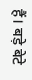हैं। बड़े बेटे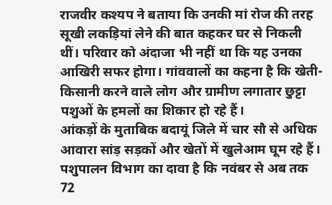राजवीर कश्यप ने बताया कि उनकी मां रोज की तरह सूखी लकड़ियां लेने की बात कहकर घर से निकली थीं। परिवार को अंदाजा भी नहीं था कि यह उनका आखिरी सफर होगा। गांववालों का कहना है कि खेती-किसानी करने वाले लोग और ग्रामीण लगातार छुट्टा पशुओं के हमलों का शिकार हो रहे हैं।
आंकड़ों के मुताबिक बदायूं जिले में चार सौ से अधिक आवारा सांड़ सड़कों और खेतों में खुलेआम घूम रहे हैं। पशुपालन विभाग का दावा है कि नवंबर से अब तक 72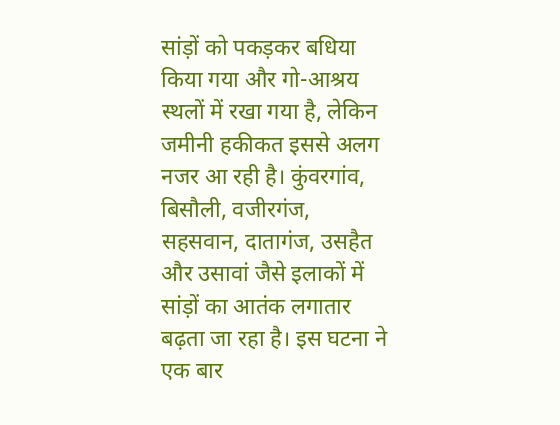सांड़ों को पकड़कर बधिया किया गया और गो-आश्रय स्थलों में रखा गया है, लेकिन जमीनी हकीकत इससे अलग नजर आ रही है। कुंवरगांव, बिसौली, वजीरगंज, सहसवान, दातागंज, उसहैत और उसावां जैसे इलाकों में सांड़ों का आतंक लगातार बढ़ता जा रहा है। इस घटना ने एक बार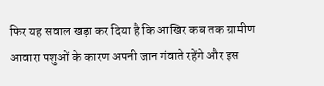फिर यह सवाल खड़ा कर दिया है कि आखिर कब तक ग्रामीण आवारा पशुओं के कारण अपनी जान गंवाते रहेंगे और इस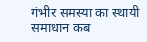गंभीर समस्या का स्थायी समाधान कब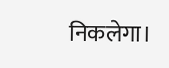निकलेगा।